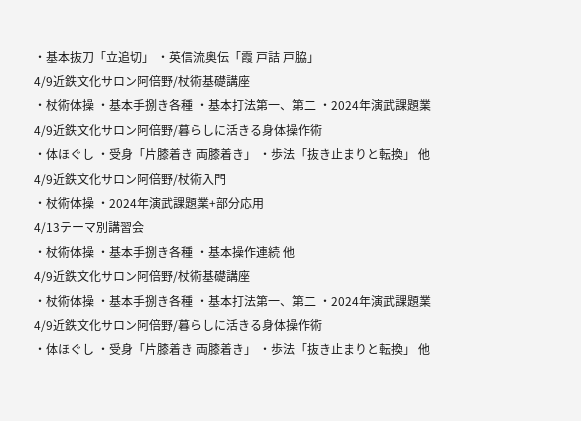・基本抜刀「立追切」 ・英信流奥伝「霞 戸詰 戸脇」
4/9近鉄文化サロン阿倍野/杖術基礎講座
・杖術体操 ・基本手捌き各種 ・基本打法第一、第二 ・2024年演武課題業
4/9近鉄文化サロン阿倍野/暮らしに活きる身体操作術
・体ほぐし ・受身「片膝着き 両膝着き」 ・歩法「抜き止まりと転換」 他
4/9近鉄文化サロン阿倍野/杖術入門
・杖術体操 ・2024年演武課題業+部分応用
4/13テーマ別講習会
・杖術体操 ・基本手捌き各種 ・基本操作連続 他
4/9近鉄文化サロン阿倍野/杖術基礎講座
・杖術体操 ・基本手捌き各種 ・基本打法第一、第二 ・2024年演武課題業
4/9近鉄文化サロン阿倍野/暮らしに活きる身体操作術
・体ほぐし ・受身「片膝着き 両膝着き」 ・歩法「抜き止まりと転換」 他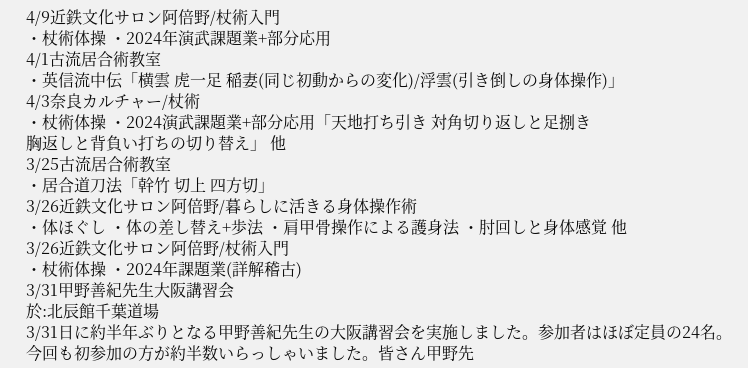4/9近鉄文化サロン阿倍野/杖術入門
・杖術体操 ・2024年演武課題業+部分応用
4/1古流居合術教室
・英信流中伝「横雲 虎一足 稲妻(同じ初動からの変化)/浮雲(引き倒しの身体操作)」
4/3奈良カルチャー/杖術
・杖術体操 ・2024演武課題業+部分応用「天地打ち引き 対角切り返しと足捌き
胸返しと背負い打ちの切り替え」 他
3/25古流居合術教室
・居合道刀法「幹竹 切上 四方切」
3/26近鉄文化サロン阿倍野/暮らしに活きる身体操作術
・体ほぐし ・体の差し替え+歩法 ・肩甲骨操作による護身法 ・肘回しと身体感覚 他
3/26近鉄文化サロン阿倍野/杖術入門
・杖術体操 ・2024年課題業(詳解稽古)
3/31甲野善紀先生大阪講習会
於:北辰館千葉道場
3/31日に約半年ぶりとなる甲野善紀先生の大阪講習会を実施しました。参加者はほぼ定員の24名。今回も初参加の方が約半数いらっしゃいました。皆さん甲野先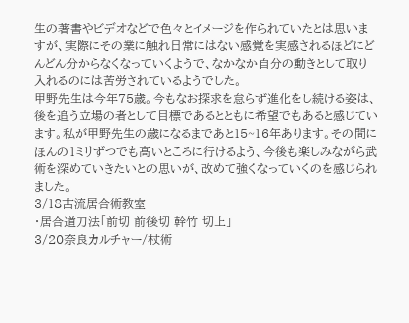生の著書やビデオなどで色々とイメージを作られていたとは思いますが、実際にその業に触れ日常にはない感覚を実感されるほどにどんどん分からなくなっていくようで、なかなか自分の動きとして取り入れるのには苦労されているようでした。
甲野先生は今年75歳。今もなお探求を怠らず進化をし続ける姿は、後を追う立場の者として目標であるとともに希望でもあると感じています。私が甲野先生の歳になるまであと15~16年あります。その間にほんの1ミリずつでも高いところに行けるよう、今後も楽しみながら武術を深めていきたいとの思いが、改めて強くなっていくのを感じられました。
3/18古流居合術教室
・居合道刀法「前切 前後切 幹竹 切上」
3/20奈良カルチャー/杖術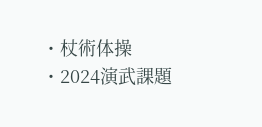・杖術体操 ・2024演武課題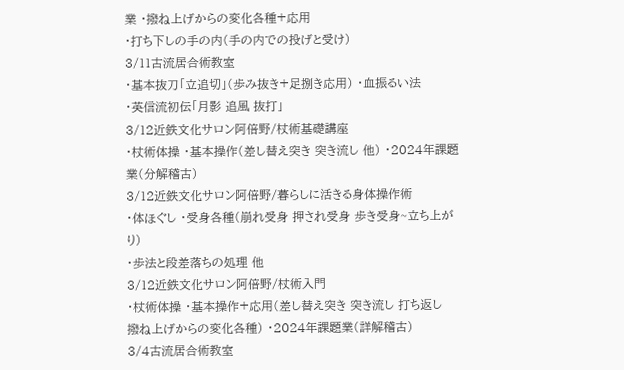業 ・撥ね上げからの変化各種+応用
・打ち下しの手の内(手の内での投げと受け)
3/11古流居合術教室
・基本抜刀「立追切」(歩み抜き+足捌き応用) ・血振るい法
・英信流初伝「月影 追風 抜打」
3/12近鉄文化サロン阿倍野/杖術基礎講座
・杖術体操 ・基本操作(差し替え突き 突き流し 他) ・2024年課題業(分解稽古)
3/12近鉄文化サロン阿倍野/暮らしに活きる身体操作術
・体ほぐし ・受身各種(崩れ受身 押され受身 歩き受身~立ち上がり)
・歩法と段差落ちの処理 他
3/12近鉄文化サロン阿倍野/杖術入門
・杖術体操 ・基本操作+応用(差し替え突き 突き流し 打ち返し
撥ね上げからの変化各種) ・2024年課題業(詳解稽古)
3/4古流居合術教室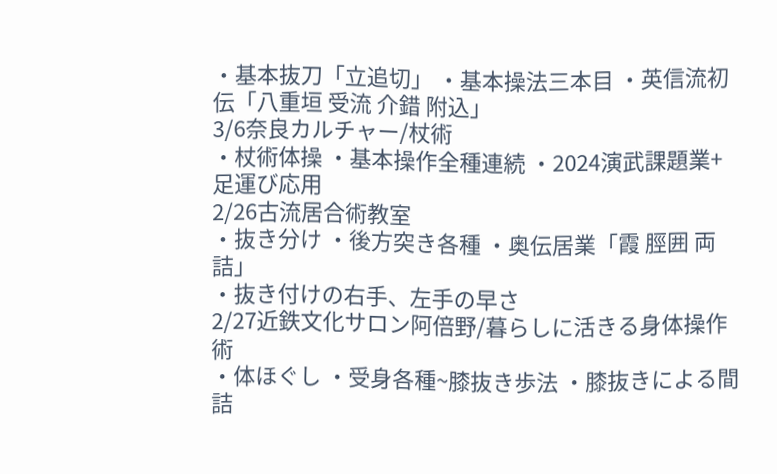・基本抜刀「立追切」 ・基本操法三本目 ・英信流初伝「八重垣 受流 介錯 附込」
3/6奈良カルチャー/杖術
・杖術体操 ・基本操作全種連続 ・2024演武課題業+足運び応用
2/26古流居合術教室
・抜き分け ・後方突き各種 ・奥伝居業「霞 脛囲 両詰」
・抜き付けの右手、左手の早さ
2/27近鉄文化サロン阿倍野/暮らしに活きる身体操作術
・体ほぐし ・受身各種~膝抜き歩法 ・膝抜きによる間詰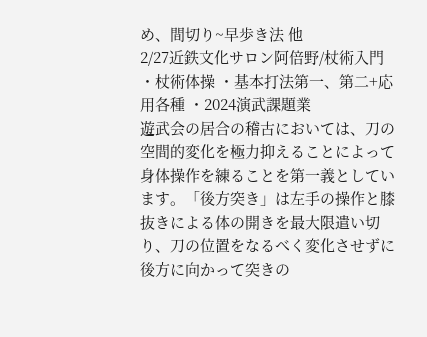め、間切り~早歩き法 他
2/27近鉄文化サロン阿倍野/杖術入門
・杖術体操 ・基本打法第一、第二+応用各種 ・2024演武課題業
遊武会の居合の稽古においては、刀の空間的変化を極力抑えることによって身体操作を練ることを第一義としています。「後方突き」は左手の操作と膝抜きによる体の開きを最大限遣い切り、刀の位置をなるべく変化させずに後方に向かって突きの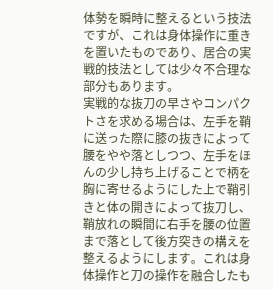体勢を瞬時に整えるという技法ですが、これは身体操作に重きを置いたものであり、居合の実戦的技法としては少々不合理な部分もあります。
実戦的な抜刀の早さやコンパクトさを求める場合は、左手を鞘に送った際に膝の抜きによって腰をやや落としつつ、左手をほんの少し持ち上げることで柄を胸に寄せるようにした上で鞘引きと体の開きによって抜刀し、鞘放れの瞬間に右手を腰の位置まで落として後方突きの構えを整えるようにします。これは身体操作と刀の操作を融合したも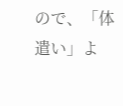ので、「体遣い」よ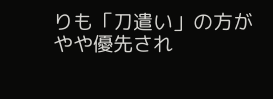りも「刀遣い」の方がやや優先され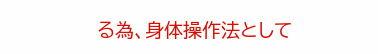る為、身体操作法として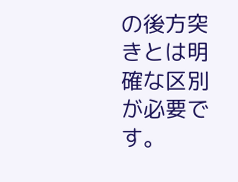の後方突きとは明確な区別が必要です。